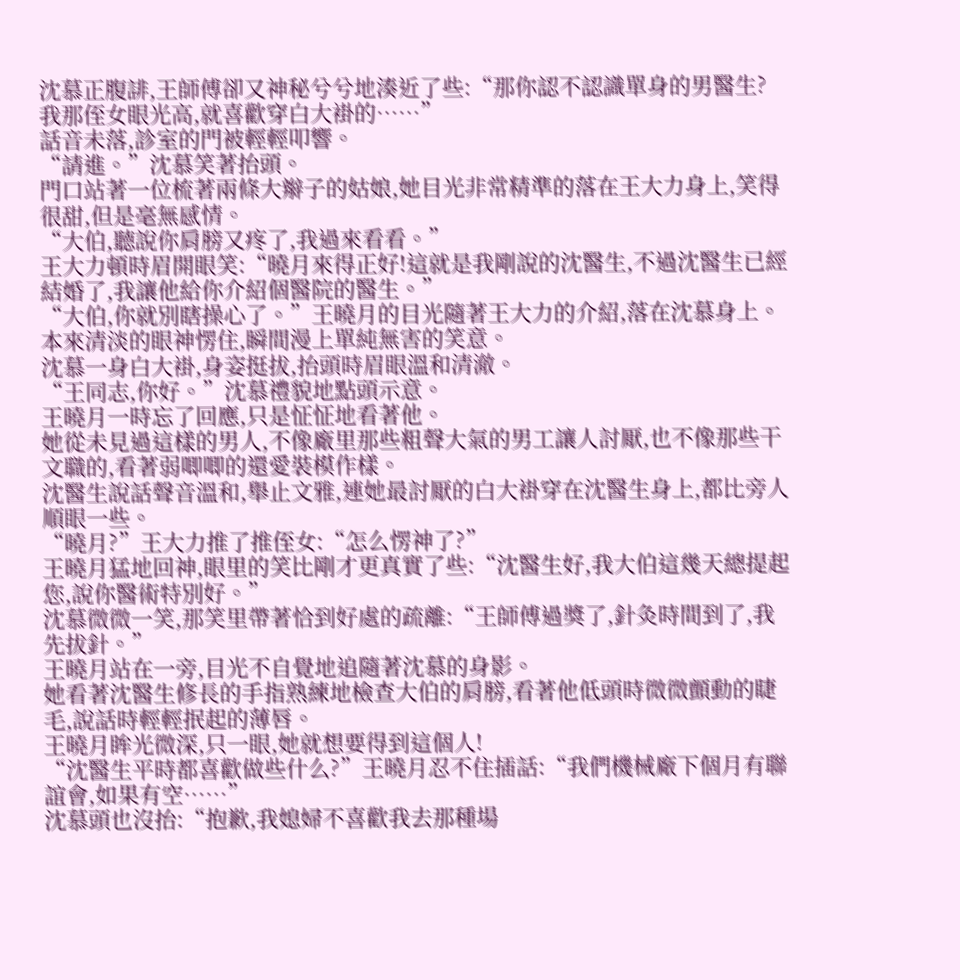沈慕正腹誹,王師傅卻又神秘兮兮地湊近了些:“那你認不認識單身的男醫生?我那侄女眼光高,就喜歡穿白大褂的……”
話音未落,診室的門被輕輕叩響。
“請進。”沈慕笑著抬頭。
門口站著一位梳著兩條大辮子的姑娘,她目光非常精準的落在王大力身上,笑得很甜,但是毫無感情。
“大伯,聽說你肩膀又疼了,我過來看看。”
王大力頓時眉開眼笑:“曉月來得正好!這就是我剛說的沈醫生,不過沈醫生已經結婚了,我讓他給你介紹個醫院的醫生。”
“大伯,你就別瞎操心了。”王曉月的目光隨著王大力的介紹,落在沈慕身上。
本來清淡的眼神愣住,瞬間漫上單純無害的笑意。
沈慕一身白大褂,身姿挺拔,抬頭時眉眼溫和清澈。
“王同志,你好。”沈慕禮貌地點頭示意。
王曉月一時忘了回應,只是怔怔地看著他。
她從未見過這樣的男人,不像廠里那些粗聲大氣的男工讓人討厭,也不像那些干文職的,看著弱唧唧的還愛裝模作樣。
沈醫生說話聲音溫和,舉止文雅,連她最討厭的白大褂穿在沈醫生身上,都比旁人順眼一些。
“曉月?”王大力推了推侄女:“怎么愣神了?”
王曉月猛地回神,眼里的笑比剛才更真實了些:“沈醫生好,我大伯這幾天總提起您,說你醫術特別好。”
沈慕微微一笑,那笑里帶著恰到好處的疏離:“王師傅過獎了,針灸時間到了,我先拔針。”
王曉月站在一旁,目光不自覺地追隨著沈慕的身影。
她看著沈醫生修長的手指熟練地檢查大伯的肩膀,看著他低頭時微微顫動的睫毛,說話時輕輕抿起的薄唇。
王曉月眸光微深,只一眼,她就想要得到這個人!
“沈醫生平時都喜歡做些什么?”王曉月忍不住插話:“我們機械廠下個月有聯誼會,如果有空……”
沈慕頭也沒抬:“抱歉,我媳婦不喜歡我去那種場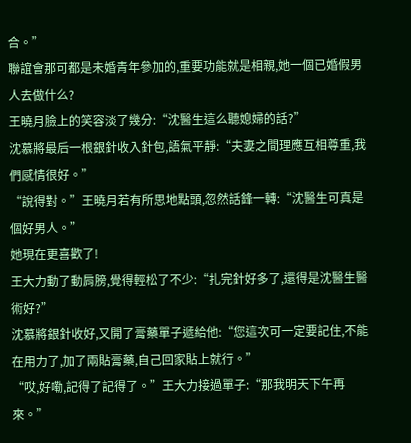合。”
聯誼會那可都是未婚青年參加的,重要功能就是相親,她一個已婚假男人去做什么?
王曉月臉上的笑容淡了幾分:“沈醫生這么聽媳婦的話?”
沈慕將最后一根銀針收入針包,語氣平靜:“夫妻之間理應互相尊重,我們感情很好。”
“說得對。”王曉月若有所思地點頭,忽然話鋒一轉:“沈醫生可真是個好男人。”
她現在更喜歡了!
王大力動了動肩膀,覺得輕松了不少:“扎完針好多了,還得是沈醫生醫術好?”
沈慕將銀針收好,又開了膏藥單子遞給他:“您這次可一定要記住,不能在用力了,加了兩貼膏藥,自己回家貼上就行。”
“哎,好嘞,記得了記得了。”王大力接過單子:“那我明天下午再來。”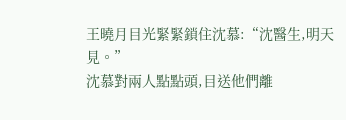王曉月目光緊緊鎖住沈慕:“沈醫生,明天見。”
沈慕對兩人點點頭,目送他們離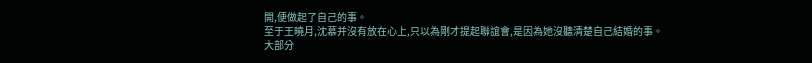開,便做起了自己的事。
至于王曉月,沈慕并沒有放在心上,只以為剛才提起聯誼會,是因為她沒聽清楚自己結婚的事。
大部分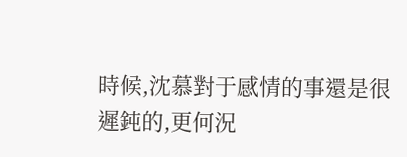時候,沈慕對于感情的事還是很遲鈍的,更何況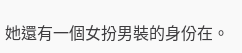她還有一個女扮男裝的身份在。